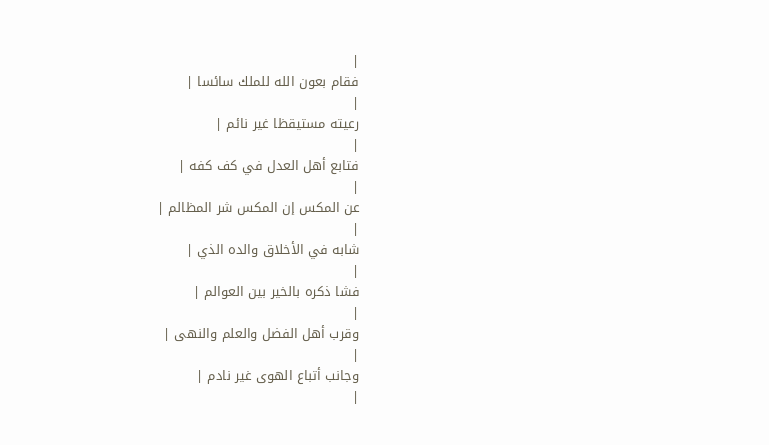|
فقام بعون الله للملك سائسا |
|
رعيته مستيقظا غير نائم |
|
فتابع أهل العدل في كف كفه |
|
عن المكس إن المكس شر المظالم |
|
شابه في الأخلاق والده الذي |
|
فشا ذكره بالخير بين العوالم |
|
وقرب أهل الفضل والعلم والنهى |
|
وجانب أتباع الهوى غير نادم |
|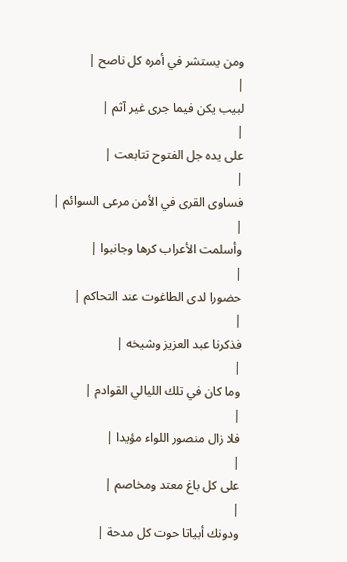ومن يستشر في أمره كل ناصح |
|
لبيب يكن فيما جرى غير آثم |
|
على يده جل الفتوح تتابعت |
|
فساوى القرى في الأمن مرعى السوائم |
|
وأسلمت الأعراب كرها وجانبوا |
|
حضورا لدى الطاغوت عند التحاكم |
|
فذكرنا عبد العزيز وشيخه |
|
وما كان في تلك الليالي القوادم |
|
فلا زال منصور اللواء مؤيدا |
|
على كل باغ معتد ومخاصم |
|
ودونك أبياتا حوت كل مدحة |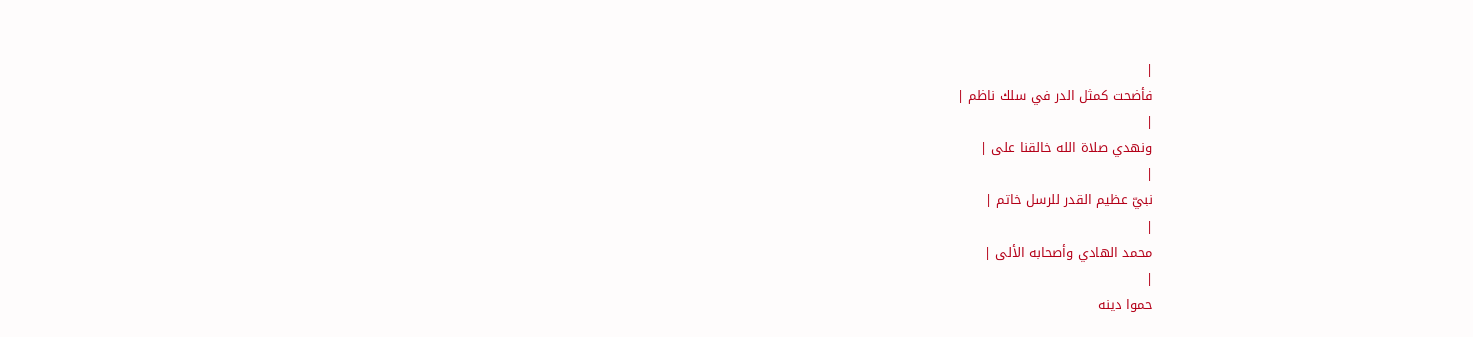|
فأضحت كمثل الدر في سلك ناظم |
|
ونهدي صلاة الله خالقنا على |
|
نبيّ عظيم القدر للرسل خاتم |
|
محمد الهادي وأصحابه الألى |
|
حموا دينه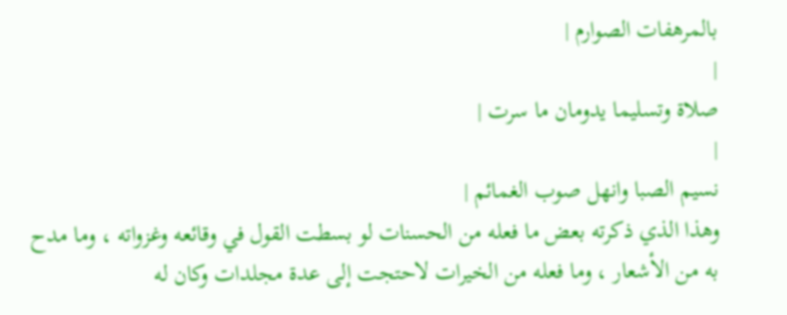بالمرهفات الصوارم |
|
صلاة وتسليما يدومان ما سرت |
|
نسيم الصبا وانهل صوب الغمائم |
وهذا الذي ذكرته بعض ما فعله من الحسنات لو بسطت القول في وقائعه وغزواته ، وما مدح به من الأشعار ، وما فعله من الخيرات لاحتجت إلى عدة مجلدات وكان له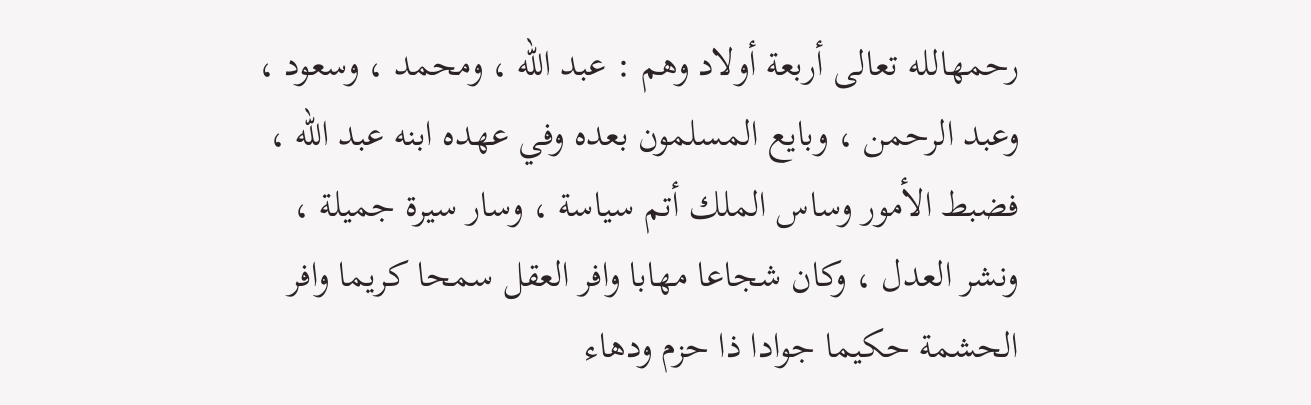رحمهالله تعالى أربعة أولاد وهم : عبد الله ، ومحمد ، وسعود ، وعبد الرحمن ، وبايع المسلمون بعده وفي عهده ابنه عبد الله ، فضبط الأمور وساس الملك أتم سياسة ، وسار سيرة جميلة ، ونشر العدل ، وكان شجاعا مهابا وافر العقل سمحا كريما وافر الحشمة حكيما جوادا ذا حزم ودهاء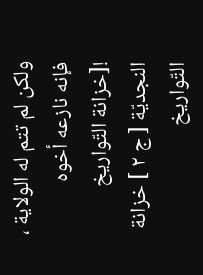ولكن لم تتم له الولاية ، فإنه نازعه أخوه
![خزانة التّواريخ النجديّة [ ج ٢ ] خزانة التّواريخ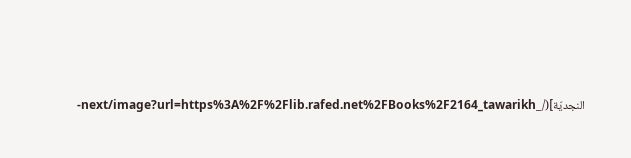النجديّة](/_next/image?url=https%3A%2F%2Flib.rafed.net%2FBooks%2F2164_tawarikh-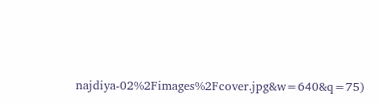najdiya-02%2Fimages%2Fcover.jpg&w=640&q=75)